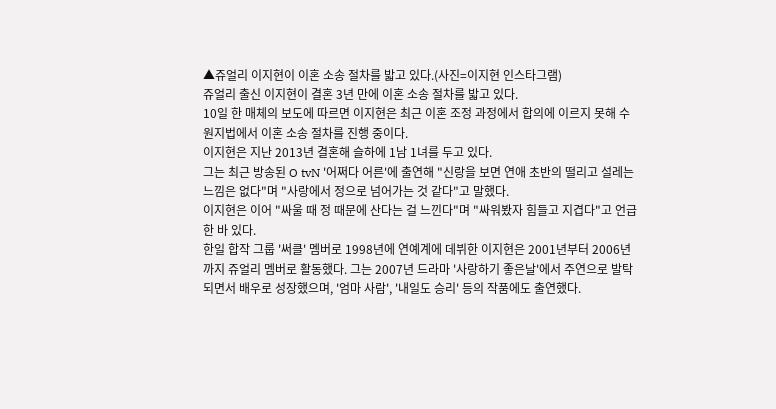▲쥬얼리 이지현이 이혼 소송 절차를 밟고 있다.(사진=이지현 인스타그램)
쥬얼리 출신 이지현이 결혼 3년 만에 이혼 소송 절차를 밟고 있다.
10일 한 매체의 보도에 따르면 이지현은 최근 이혼 조정 과정에서 합의에 이르지 못해 수원지법에서 이혼 소송 절차를 진행 중이다.
이지현은 지난 2013년 결혼해 슬하에 1남 1녀를 두고 있다.
그는 최근 방송된 O tvN '어쩌다 어른'에 출연해 "신랑을 보면 연애 초반의 떨리고 설레는 느낌은 없다"며 "사랑에서 정으로 넘어가는 것 같다"고 말했다.
이지현은 이어 "싸울 때 정 때문에 산다는 걸 느낀다"며 "싸워봤자 힘들고 지겹다"고 언급한 바 있다.
한일 합작 그룹 '써클' 멤버로 1998년에 연예계에 데뷔한 이지현은 2001년부터 2006년까지 쥬얼리 멤버로 활동했다. 그는 2007년 드라마 '사랑하기 좋은날'에서 주연으로 발탁되면서 배우로 성장했으며, '엄마 사람', '내일도 승리' 등의 작품에도 출연했다.